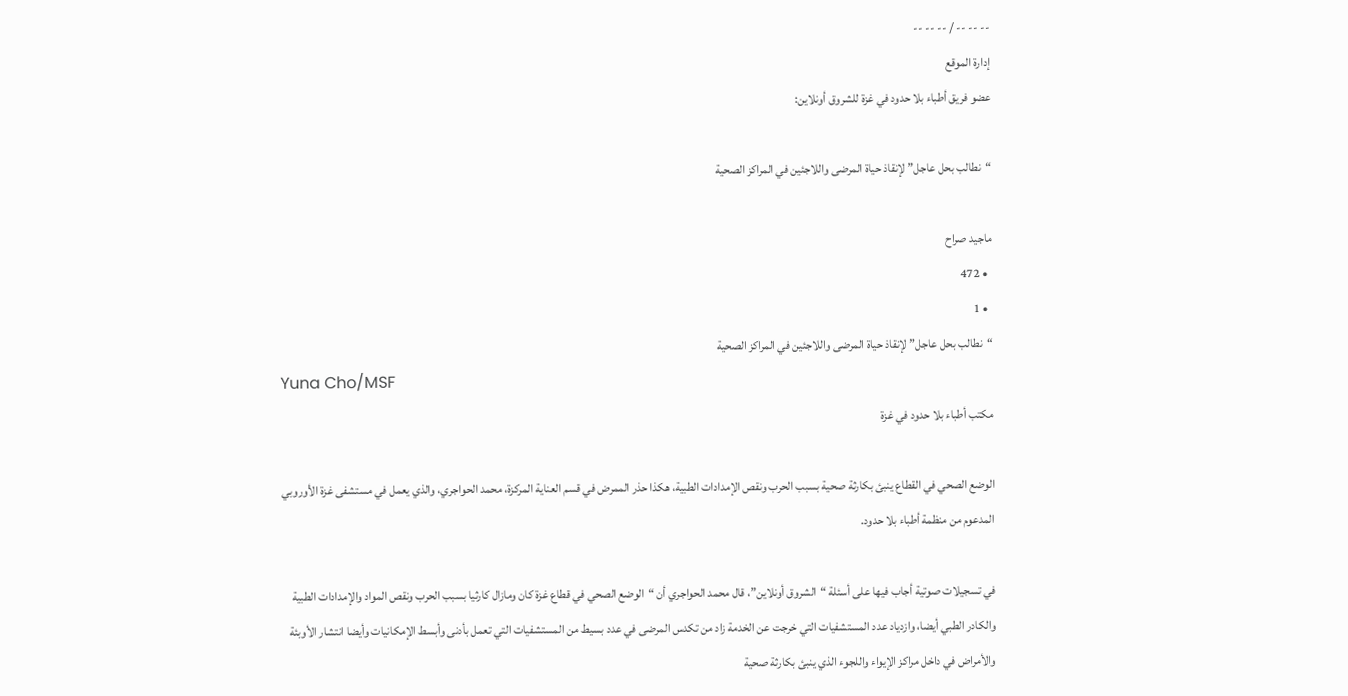-- -- -- / -- -- --
إدارة الموقع
عضو فريق أطباء بلا حدود في غزة للشروق أونلاين:

“نطالب بحل عاجل” لإنقاذ حياة المرضى واللاجئين في المراكز الصحية

ماجيد صراح
  • 472
  • 1
“نطالب بحل عاجل” لإنقاذ حياة المرضى واللاجئين في المراكز الصحية
Yuna Cho/MSF
مكتب أطباء بلا حدود في غزة

الوضع الصحي في القطاع ينبئ بكارثة صحية بسبب الحرب ونقص الإمدادات الطبية، هكذا حذر الممرض في قسم العناية المركزة، محمد الحواجري، والذي يعمل في مستشفى غزة الأوروبي المدعوم من منظمة أطباء بلا حدود.

في تسجيلات صوتية أجاب فيها على أسئلة “الشروق أونلاين”، قال محمد الحواجري أن “الوضع الصحي في قطاع غزة كان ومازال كارثيا بسبب الحرب ونقص المواد والإمدادات الطبية والكادر الطبي أيضا، وازدياد عدد المستشفيات التي خرجت عن الخدمة زاد من تكدس المرضى في عدد بسيط من المستشفيات التي تعمل بأدنى وأبسط الإمكانيات وأيضا انتشار الأوبئة والأمراض في داخل مراكز الإيواء واللجوء الذي ينبئ بكارثة صحية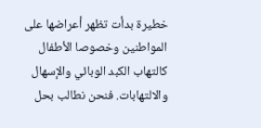خطيرة بدأت تظهر أعراضها على المواطنين وخصوصا الأطفال كالتهاب الكبد الوبائي والإسهال والالتهابات. فنحن نطالب بحل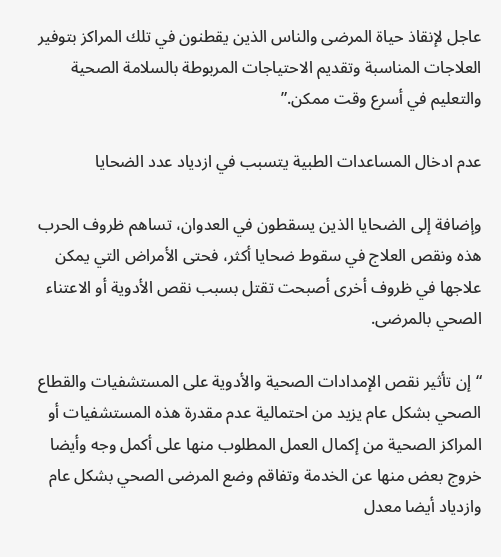عاجل لإنقاذ حياة المرضى والناس الذين يقطنون في تلك المراكز بتوفير العلاجات المناسبة وتقديم الاحتياجات المربوطة بالسلامة الصحية والتعليم في أسرع وقت ممكن.”

عدم ادخال المساعدات الطبية يتسبب في ازدياد عدد الضحايا

وإضافة إلى الضحايا الذين يسقطون في العدوان، تساهم ظروف الحرب هذه ونقص العلاج في سقوط ضحايا أكثر، فحتى الأمراض التي يمكن علاجها في ظروف أخرى أصبحت تقتل بسبب نقص الأدوية أو الاعتناء الصحي بالمرضى.

“إن تأثير نقص الإمدادات الصحية والأدوية على المستشفيات والقطاع الصحي بشكل عام يزيد من احتمالية عدم مقدرة هذه المستشفيات أو المراكز الصحية من إكمال العمل المطلوب منها على أكمل وجه وأيضا خروج بعض منها عن الخدمة وتفاقم وضع المرضى الصحي بشكل عام وازدياد أيضا معدل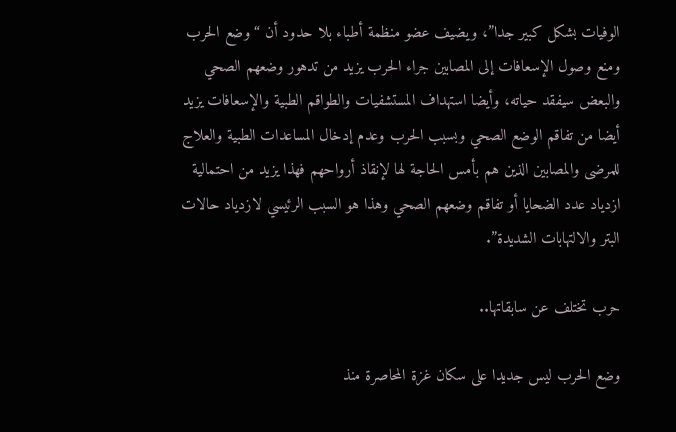الوفيات بشكل كبير جدا”، ويضيف عضو منظمة أطباء بلا حدود أن “وضع الحرب ومنع وصول الإسعافات إلى المصابين جراء الحرب يزيد من تدهور وضعهم الصحي والبعض سيفقد حياته، وأيضا استهداف المستشفيات والطواقم الطبية والإسعافات يزيد أيضا من تفاقم الوضع الصحي وبسبب الحرب وعدم إدخال المساعدات الطبية والعلاج للمرضى والمصابين الذين هم بأمس الحاجة لها لإنقاذ أرواحهم فهذا يزيد من احتمالية ازدياد عدد الضحايا أو تفاقم وضعهم الصحي وهذا هو السبب الرئيسي لازدياد حالات البتر والالتهابات الشديدة”.

حرب تختلف عن سابقاتها..

وضع الحرب ليس جديدا على سكان غزة المحاصرة منذ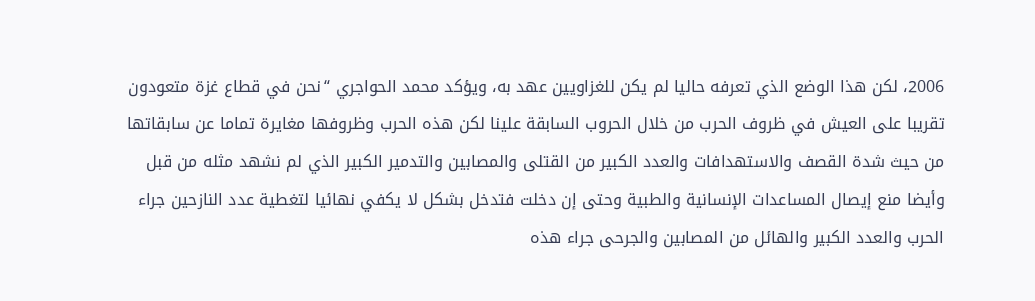2006، لكن هذا الوضع الذي تعرفه حاليا لم يكن للغزاويين عهد به، ويؤكد محمد الحواجري “نحن في قطاع غزة متعودون تقريبا على العيش في ظروف الحرب من خلال الحروب السابقة علينا لكن هذه الحرب وظروفها مغايرة تماما عن سابقاتها من حيث شدة القصف والاستهدافات والعدد الكبير من القتلى والمصابين والتدمير الكبير الذي لم نشهد مثله من قبل وأيضا منع إيصال المساعدات الإنسانية والطبية وحتى إن دخلت فتدخل بشكل لا يكفي نهائيا لتغطية عدد النازحين جراء الحرب والعدد الكبير والهائل من المصابين والجرحى جراء هذه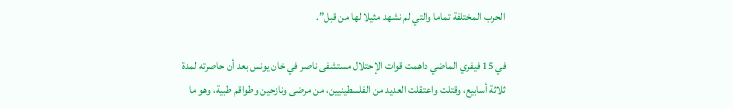الحرب المختلفة تماما والتي لم نشهد مثيلا لها من قبل”.

في 15 فيفري الماضي داهمت قوات الإحتلال مستشفى ناصر في خان يونس بعد أن حاصرته لمدة ثلاثة أسابيع، وقتلت واعتقلت العديد من الفلسطينيين، من مرضى ونازحين وطواقم طبية، وهو ما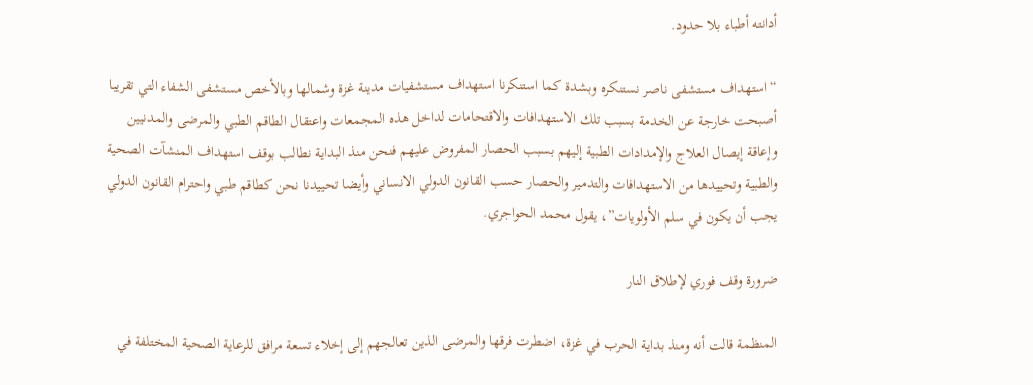أدانته أطباء بلا حدود.

“استهداف مستشفى ناصر نستنكره وبشدة كما استنكرنا استهداف مستشفيات مدينة غزة وشمالها وبالأخص مستشفى الشفاء التي تقريبا أصبحت خارجة عن الخدمة بسبب تلك الاستهدافات والاقتحامات لداخل هذه المجمعات واعتقال الطاقم الطبي والمرضى والمدنيين وإعاقة إيصال العلاج والإمدادات الطبية إليهم بسبب الحصار المفروض عليهم فنحن منذ البداية نطالب بوقف استهداف المنشآت الصحية والطبية وتحييدها من الاستهدافات والتدمير والحصار حسب القانون الدولي الانساني وأيضا تحييدنا نحن كطاقم طبي واحترام القانون الدولي يجب أن يكون في سلم الأولويات”، يقول محمد الحواجري.

ضرورة وقف فوري لإطلاق النار

المنظمة قالت أنه ومنذ بداية الحرب في غزة، اضطرت فرقها والمرضى الذين تعالجهم إلى إخلاء تسعة مرافق للرعاية الصحية المختلفة في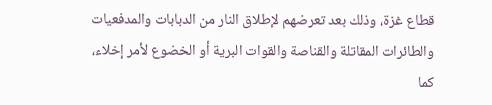قطاع غزة، وذلك بعد تعرضهم لإطلاق النار من الدبابات والمدفعيات والطائرات المقاتلة والقناصة والقوات البرية أو الخضوع لأمر إخلاء، كما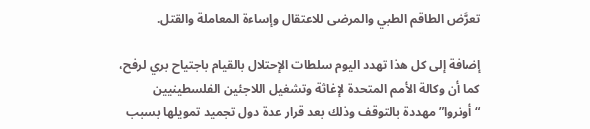تعرَّض الطاقم الطبي والمرضى للاعتقال وإساءة المعاملة والقتل.

إضافة إلى كل هذا تهدد اليوم سلطات الإحتلال بالقيام باجتياح بري لرفح، كما أن وكالة الأمم المتحدة لإغاثة وتشغيل اللاجئين الفلسطينيين “أونروا” مهددة بالتوقف وذلك بعد قرار عدة دول تجميد تمويلها بسبب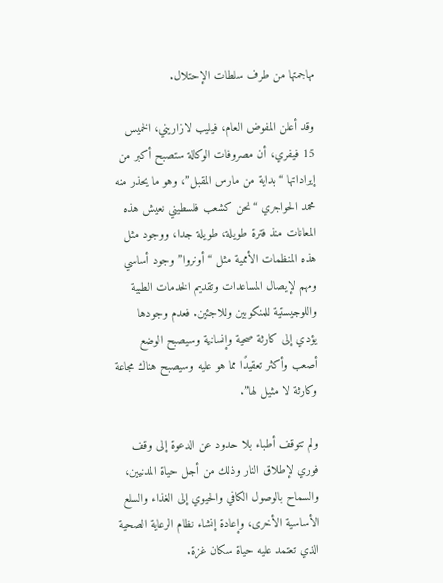مهاجمتها من طرف سلطات الإحتلال.

وقد أعلن المفوض العام، فيليب لازاريني، الخميس 15 فيفري، أن مصروفات الوكالة ستصبح أكبر من إيراداتها “بداية من مارس المقبل”، وهو ما يحذر منه محمد الحواجري “نحن كشعب فلسطيني نعيش هذه المعانات منذ فترة طويلة، طويلة جدا، ووجود مثل هذه المنظمات الأممية مثل “أونروا” وجود أساسي ومهم لإيصال المساعدات وتقديم الخدمات الطبية واللوجيستية للمنكوبين وللاجئين. فعدم وجودها يؤدي إلى كارثة صحية وإنسانية وسيصبح الوضع أصعب وأكثر تعقيدًا مما هو عليه وسيصبح هناك مجاعة وكارثة لا مثيل لها”.

ولم تتوقف أطباء بلا حدود عن الدعوة إلى وقف فوري لإطلاق النار وذلك من أجل حياة المدنيين، والسماح بالوصول الكافي والحيوي إلى الغذاء والسلع الأساسية الأخرى، وإعادة إنشاء نظام الرعاية الصحية الذي تعتمد عليه حياة سكان غزة.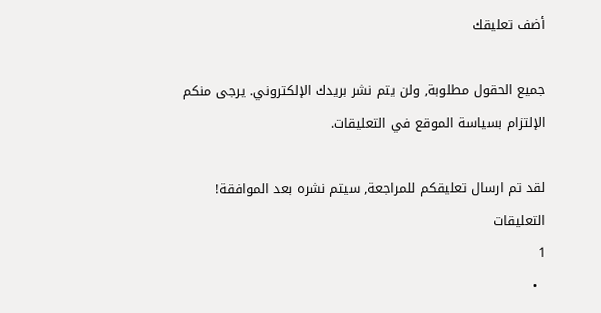أضف تعليقك

جميع الحقول مطلوبة, ولن يتم نشر بريدك الإلكتروني. يرجى منكم الإلتزام بسياسة الموقع في التعليقات.

لقد تم ارسال تعليقكم للمراجعة, سيتم نشره بعد الموافقة!
التعليقات
1
  •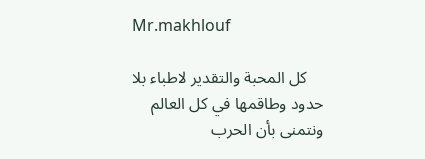Mr.makhlouf

    كل المحبة والتقدير لاطباء بلا حدود وطاقمها في كل العالم ونتمنى بأن الحرب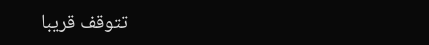تتوقف قريبا